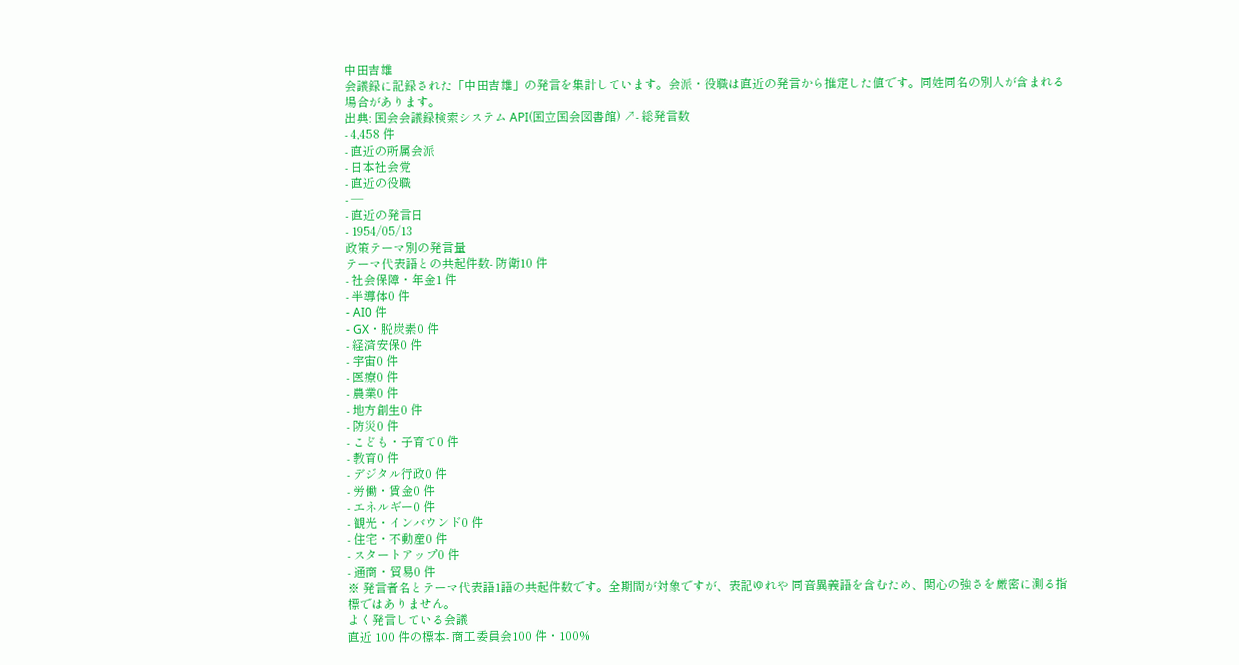中田吉雄
会議録に記録された「中田吉雄」の発言を集計しています。会派・役職は直近の発言から推定した値です。同姓同名の別人が含まれる場合があります。
出典: 国会会議録検索システム API(国立国会図書館) ↗- 総発言数
- 4,458 件
- 直近の所属会派
- 日本社会党
- 直近の役職
- —
- 直近の発言日
- 1954/05/13
政策テーマ別の発言量
テーマ代表語との共起件数- 防衛10 件
- 社会保障・年金1 件
- 半導体0 件
- AI0 件
- GX・脱炭素0 件
- 経済安保0 件
- 宇宙0 件
- 医療0 件
- 農業0 件
- 地方創生0 件
- 防災0 件
- こども・子育て0 件
- 教育0 件
- デジタル行政0 件
- 労働・賃金0 件
- エネルギー0 件
- 観光・インバウンド0 件
- 住宅・不動産0 件
- スタートアップ0 件
- 通商・貿易0 件
※ 発言者名とテーマ代表語1語の共起件数です。全期間が対象ですが、表記ゆれや 同音異義語を含むため、関心の強さを厳密に測る指標ではありません。
よく発言している会議
直近 100 件の標本- 商工委員会100 件・100%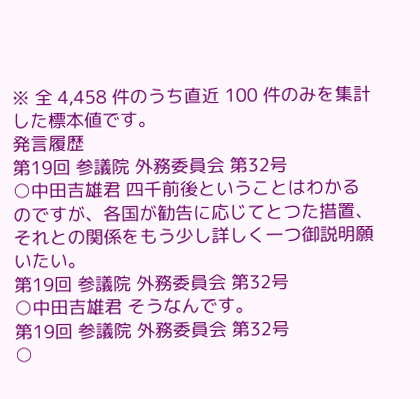※ 全 4,458 件のうち直近 100 件のみを集計した標本値です。
発言履歴
第19回 参議院 外務委員会 第32号
○中田吉雄君 四千前後ということはわかるのですが、各国が勧告に応じてとつた措置、それとの関係をもう少し詳しく一つ御説明願いたい。
第19回 参議院 外務委員会 第32号
○中田吉雄君 そうなんです。
第19回 参議院 外務委員会 第32号
○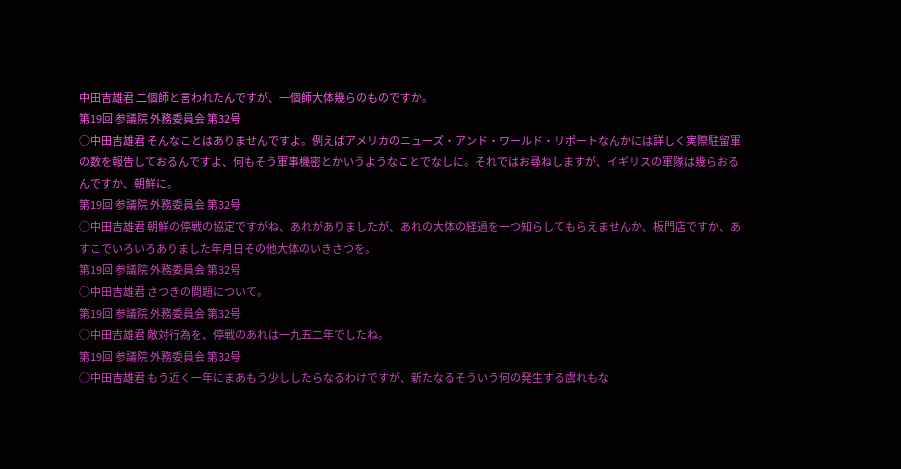中田吉雄君 二個師と言われたんですが、一個師大体幾らのものですか。
第19回 参議院 外務委員会 第32号
○中田吉雄君 そんなことはありませんですよ。例えばアメリカのニューズ・アンド・ワールド・リポートなんかには詳しく実際駐留軍の数を報告しておるんですよ、何もそう軍事機密とかいうようなことでなしに。それではお尋ねしますが、イギリスの軍隊は幾らおるんですか、朝鮮に。
第19回 参議院 外務委員会 第32号
○中田吉雄君 朝鮮の停戦の協定ですがね、あれがありましたが、あれの大体の経過を一つ知らしてもらえませんか、板門店ですか、あすこでいろいろありました年月日その他大体のいきさつを。
第19回 参議院 外務委員会 第32号
○中田吉雄君 さつきの問題について。
第19回 参議院 外務委員会 第32号
○中田吉雄君 敵対行為を、停戦のあれは一九五二年でしたね。
第19回 参議院 外務委員会 第32号
○中田吉雄君 もう近く一年にまあもう少ししたらなるわけですが、新たなるそういう何の発生する虞れもな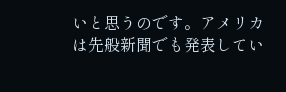いと思うのです。アメリカは先般新聞でも発表してい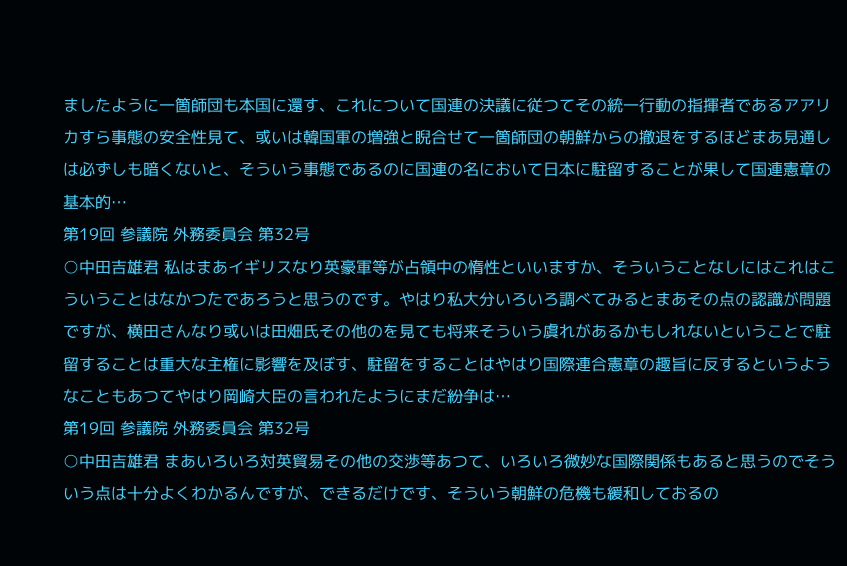ましたように一箇師団も本国に還す、これについて国連の決議に従つてその統一行動の指揮者であるアアリカすら事態の安全性見て、或いは韓国軍の増強と睨合せて一箇師団の朝鮮からの撤退をするほどまあ見通しは必ずしも暗くないと、そういう事態であるのに国連の名において日本に駐留することが果して国連憲章の基本的…
第19回 参議院 外務委員会 第32号
○中田吉雄君 私はまあイギリスなり英豪軍等が占領中の惰性といいますか、そういうことなしにはこれはこういうことはなかつたであろうと思うのです。やはり私大分いろいろ調べてみるとまあその点の認識が問題ですが、横田さんなり或いは田畑氏その他のを見ても将来そういう虞れがあるかもしれないということで駐留することは重大な主権に影響を及ぼす、駐留をすることはやはり国際連合憲章の趣旨に反するというようなこともあつてやはり岡崎大臣の言われたようにまだ紛争は…
第19回 参議院 外務委員会 第32号
○中田吉雄君 まあいろいろ対英貿易その他の交渉等あつて、いろいろ微妙な国際関係もあると思うのでそういう点は十分よくわかるんですが、できるだけです、そういう朝鮮の危機も緩和しておるの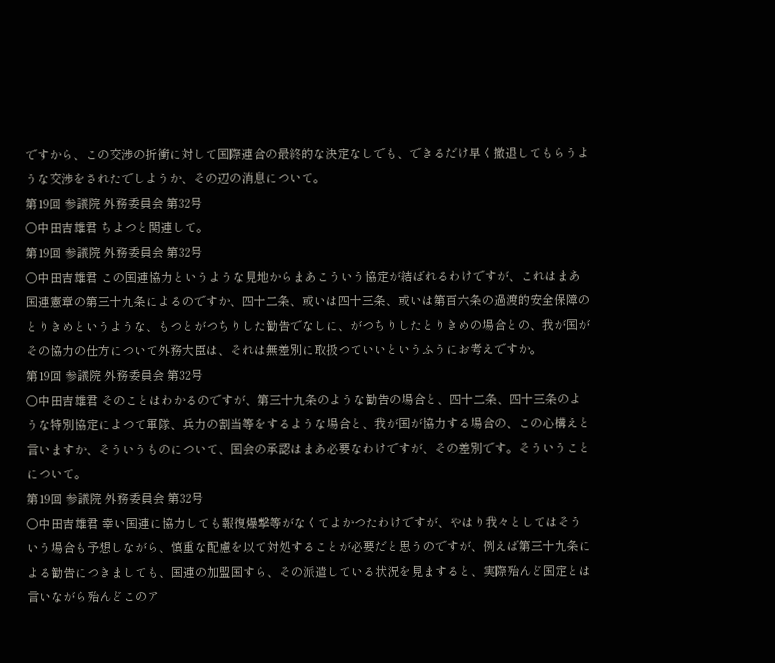ですから、この交渉の折衝に対して国際連合の最終的な決定なしでも、できるだけ早く撤退してもらうような交渉をされたでしようか、その辺の消息について。
第19回 参議院 外務委員会 第32号
○中田吉雄君 ちよつと関連して。
第19回 参議院 外務委員会 第32号
○中田吉雄君 この国連協力というような見地からまあこういう協定が結ばれるわけですが、これはまあ国連憲章の第三十九条によるのですか、四十二条、或いは四十三条、或いは第百六条の過渡的安全保障のとりきめというような、もつとがつちりした勧告でなしに、がつちりしたとりきめの場合との、我が国がその協力の仕方について外務大臣は、それは無差別に取扱つていいというふうにお考えですか。
第19回 参議院 外務委員会 第32号
○中田吉雄君 そのことはわかるのですが、第三十九条のような勧告の場合と、四十二条、四十三条のような特別協定によつて軍隊、兵力の割当等をするような場合と、我が国が協力する場合の、この心構えと言いますか、そういうものについて、国会の承認はまあ必要なわけですが、その差別です。そういうことについて。
第19回 参議院 外務委員会 第32号
○中田吉雄君 幸い国連に協力しても報復爆撃等がなくてよかつたわけですが、やはり我々としてはそういう場合も予想しながら、慎重な配慮を以て対処することが必要だと思うのですが、例えば第三十九条による勧告につきましても、国連の加盟国すら、その派遣している状況を見ますると、実際殆んど国定とは言いながら殆んどこのア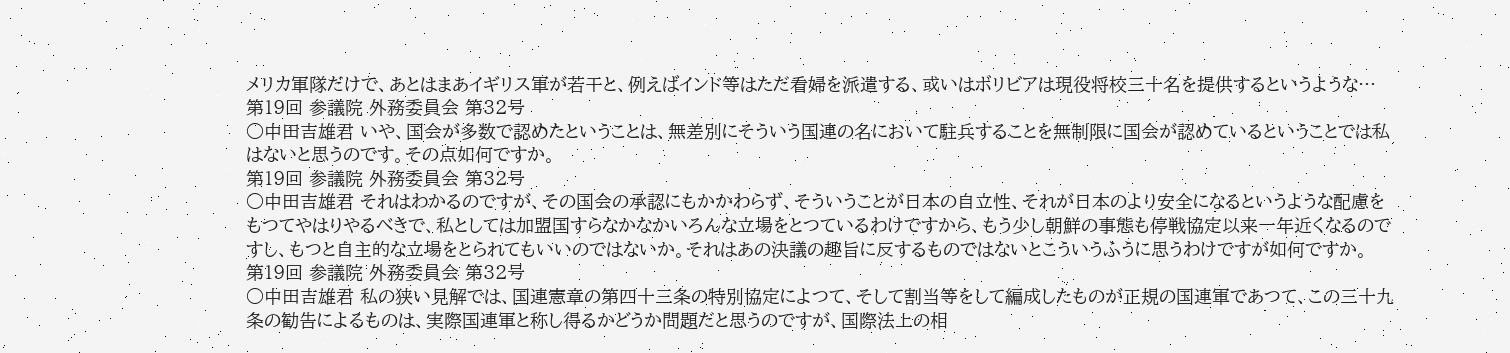メリカ軍隊だけで、あとはまあイギリス軍が若干と、例えばインド等はただ看婦を派遣する、或いはボリビアは現役将校三十名を提供するというような…
第19回 参議院 外務委員会 第32号
○中田吉雄君 いや、国会が多数で認めたということは、無差別にそういう国連の名において駐兵することを無制限に国会が認めているということでは私はないと思うのです。その点如何ですか。
第19回 参議院 外務委員会 第32号
○中田吉雄君 それはわかるのですが、その国会の承認にもかかわらず、そういうことが日本の自立性、それが日本のより安全になるというような配慮をもつてやはりやるべきで、私としては加盟国すらなかなかいろんな立場をとつているわけですから、もう少し朝鮮の事態も停戦協定以来一年近くなるのですし、もつと自主的な立場をとられてもいいのではないか。それはあの決議の趣旨に反するものではないとこういうふうに思うわけですが如何ですか。
第19回 参議院 外務委員会 第32号
○中田吉雄君 私の狭い見解では、国連憲章の第四十三条の特別協定によつて、そして割当等をして編成したものが正規の国連軍であつて、この三十九条の勧告によるものは、実際国連軍と称し得るかどうか問題だと思うのですが、国際法上の相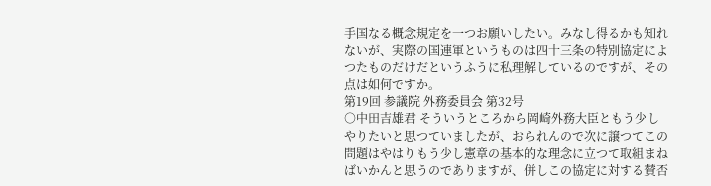手国なる概念規定を一つお願いしたい。みなし得るかも知れないが、実際の国連軍というものは四十三条の特別協定によつたものだけだというふうに私理解しているのですが、その点は如何ですか。
第19回 参議院 外務委員会 第32号
○中田吉雄君 そういうところから岡崎外務大臣ともう少しやりたいと思つていましたが、おられんので次に譲つてこの問題はやはりもう少し憲章の基本的な理念に立つて取組まねばいかんと思うのでありますが、併しこの協定に対する賛否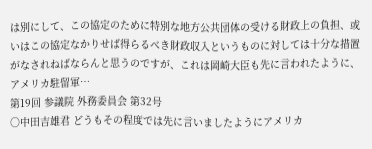は別にして、この協定のために特別な地方公共団体の受ける財政上の負担、或いはこの協定なかりせば得らるべき財政収入というものに対しては十分な措置がなされねばならんと思うのですが、これは岡崎大臣も先に言われたように、アメリカ駐留軍…
第19回 参議院 外務委員会 第32号
○中田吉雄君 どうもその程度では先に言いましたようにアメリカ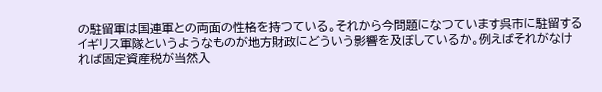の駐留軍は国連軍との両面の性格を持つている。それから今問題になつています呉市に駐留するイギリス軍隊というようなものが地方財政にどういう影響を及ぼしているか。例えばそれがなければ固定資産税が当然入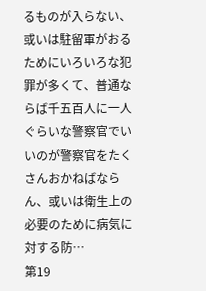るものが入らない、或いは駐留軍がおるためにいろいろな犯罪が多くて、普通ならば千五百人に一人ぐらいな警察官でいいのが警察官をたくさんおかねばならん、或いは衛生上の必要のために病気に対する防…
第19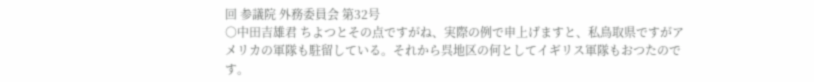回 参議院 外務委員会 第32号
○中田吉雄君 ちよつとその点ですがね、実際の例で申上げますと、私鳥取県ですがアメリカの軍隊も駐留している。それから呉地区の何としてイギリス軍隊もおつたのです。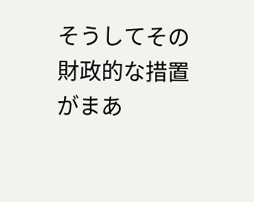そうしてその財政的な措置がまあ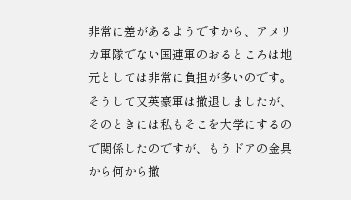非常に差があるようですから、アメリカ軍隊でない国連軍のおるところは地元としては非常に負担が多いのです。そうして又英豪軍は撤退しましたが、そのときには私もそこを大学にするので関係したのですが、もうドアの金具から何から撤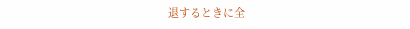退するときに全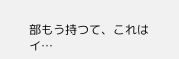部もう持つて、これはイ…